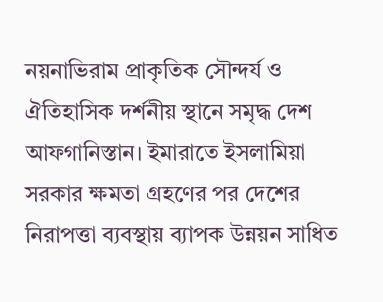নয়নাভিরাম প্রাকৃতিক সৌন্দর্য ও ঐতিহাসিক দর্শনীয় স্থানে সমৃদ্ধ দেশ আফগানিস্তান। ইমারাতে ইসলামিয়া সরকার ক্ষমতা গ্রহণের পর দেশের নিরাপত্তা ব্যবস্থায় ব্যাপক উন্নয়ন সাধিত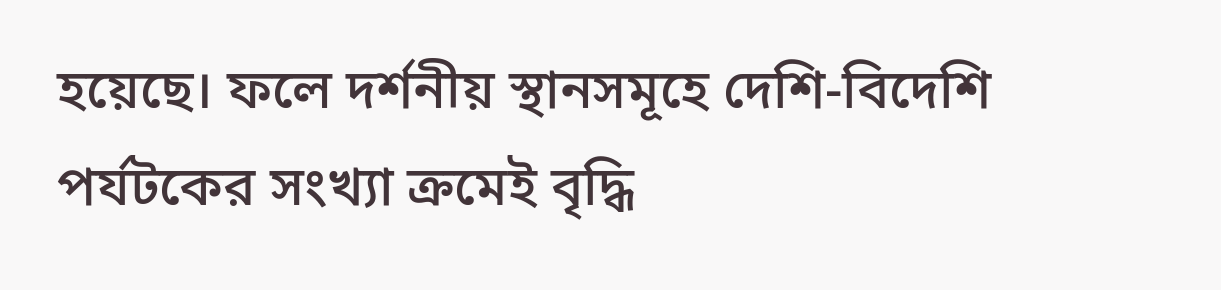হয়েছে। ফলে দর্শনীয় স্থানসমূহে দেশি-বিদেশি পর্যটকের সংখ্যা ক্রমেই বৃদ্ধি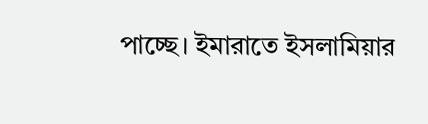পাচ্ছে। ইমারাতে ইসলামিয়ার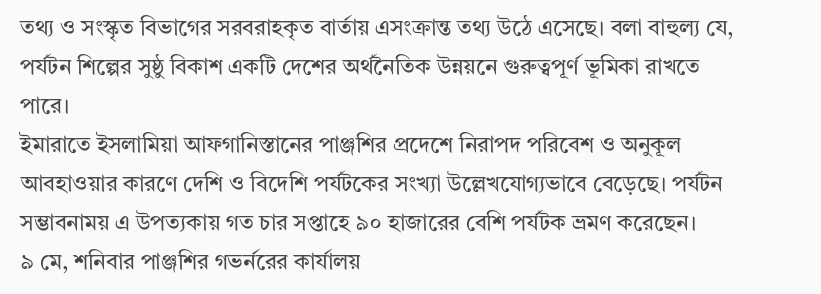তথ্য ও সংস্কৃত বিভাগের সরবরাহকৃত বার্তায় এসংক্রান্ত তথ্য উঠে এসেছে। বলা বাহুল্য যে, পর্যটন শিল্পের সুষ্ঠু বিকাশ একটি দেশের অর্থনৈতিক উন্নয়নে গুরুত্বপূর্ণ ভূমিকা রাখতে পারে।
ইমারাতে ইসলামিয়া আফগানিস্তানের পাঞ্জশির প্রদেশে নিরাপদ পরিবেশ ও অনুকূল আবহাওয়ার কারণে দেশি ও বিদেশি পর্যটকের সংখ্যা উল্লেখযোগ্যভাবে বেড়েছে। পর্যটন সম্ভাবনাময় এ উপত্যকায় গত চার সপ্তাহে ৯০ হাজারের বেশি পর্যটক ভ্রমণ করেছেন।
৯ মে, শনিবার পাঞ্জশির গভর্নরের কার্যালয়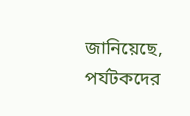জানিয়েছে, পর্যটকদের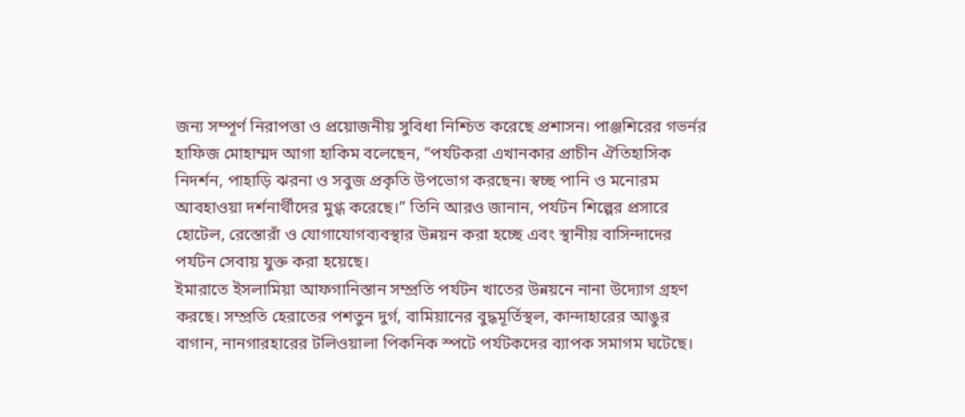জন্য সম্পূর্ণ নিরাপত্তা ও প্রয়োজনীয় সুবিধা নিশ্চিত করেছে প্রশাসন। পাঞ্জশিরের গভর্নর হাফিজ মোহাম্মদ আগা হাকিম বলেছেন, “পর্যটকরা এখানকার প্রাচীন ঐতিহাসিক নিদর্শন, পাহাড়ি ঝরনা ও সবুজ প্রকৃতি উপভোগ করছেন। স্বচ্ছ পানি ও মনোরম আবহাওয়া দর্শনার্থীদের মুগ্ধ করেছে।” তিনি আরও জানান, পর্যটন শিল্পের প্রসারে হোটেল, রেস্তোরাঁ ও যোগাযোগব্যবস্থার উন্নয়ন করা হচ্ছে এবং স্থানীয় বাসিন্দাদের পর্যটন সেবায় যুক্ত করা হয়েছে।
ইমারাতে ইসলামিয়া আফগানিস্তান সম্প্রতি পর্যটন খাতের উন্নয়নে নানা উদ্যোগ গ্রহণ করছে। সম্প্রতি হেরাতের পশতুন দুর্গ, বামিয়ানের বুদ্ধমূর্তিস্থল, কান্দাহারের আঙুর বাগান, নানগারহারের টলিওয়ালা পিকনিক স্পটে পর্যটকদের ব্যাপক সমাগম ঘটেছে।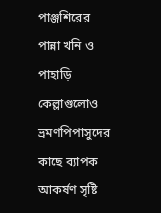পাঞ্জশিরের পান্না খনি ও পাহাড়ি কেল্লাগুলোও ভ্রমণপিপাসুদের কাছে ব্যাপক আকর্ষণ সৃষ্টি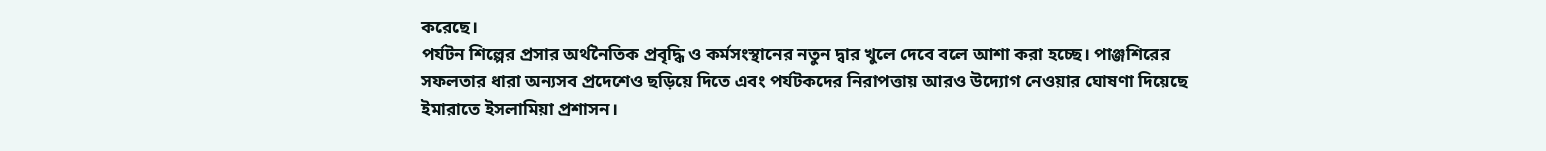করেছে।
পর্যটন শিল্পের প্রসার অর্থনৈতিক প্রবৃদ্ধি ও কর্মসংস্থানের নতুন দ্বার খুলে দেবে বলে আশা করা হচ্ছে। পাঞ্জশিরের সফলতার ধারা অন্যসব প্রদেশেও ছড়িয়ে দিতে এবং পর্যটকদের নিরাপত্তায় আরও উদ্যোগ নেওয়ার ঘোষণা দিয়েছে ইমারাতে ইসলামিয়া প্রশাসন।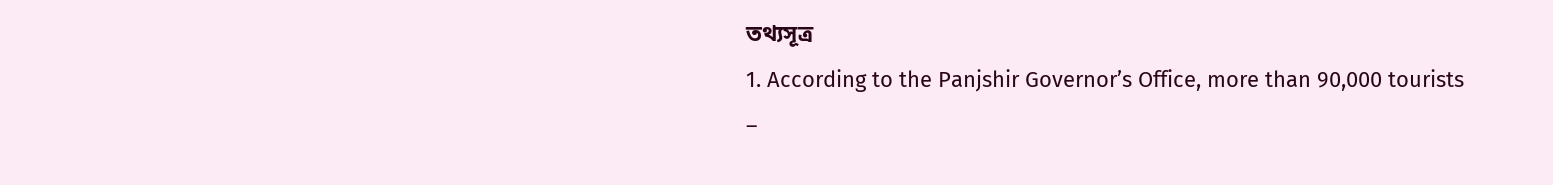তথ্যসূত্র
1. According to the Panjshir Governor’s Office, more than 90,000 tourists
–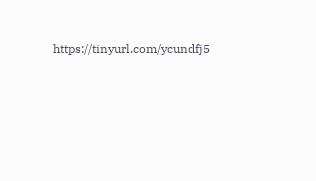https://tinyurl.com/ycundfj5